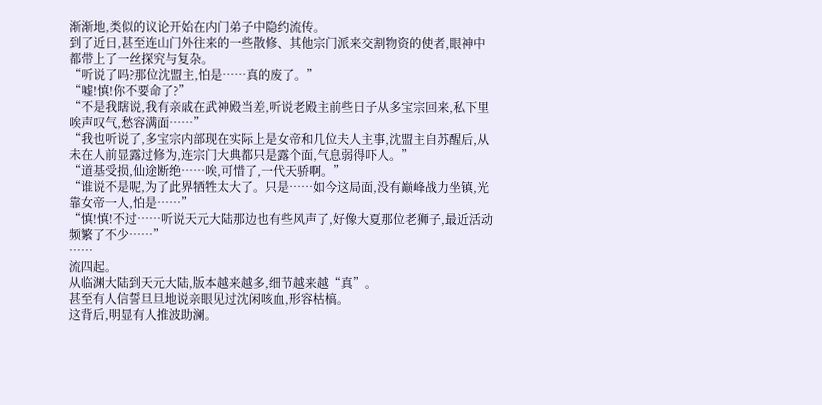渐渐地,类似的议论开始在内门弟子中隐约流传。
到了近日,甚至连山门外往来的一些散修、其他宗门派来交割物资的使者,眼神中都带上了一丝探究与复杂。
“听说了吗?那位沈盟主,怕是……真的废了。”
“嘘!慎!你不要命了?”
“不是我瞎说,我有亲戚在武神殿当差,听说老殿主前些日子从多宝宗回来,私下里唉声叹气,愁容满面……”
“我也听说了,多宝宗内部现在实际上是女帝和几位夫人主事,沈盟主自苏醒后,从未在人前显露过修为,连宗门大典都只是露个面,气息弱得吓人。”
“道基受损,仙途断绝……唉,可惜了,一代天骄啊。”
“谁说不是呢,为了此界牺牲太大了。只是……如今这局面,没有巅峰战力坐镇,光靠女帝一人,怕是……”
“慎!慎!不过……听说天元大陆那边也有些风声了,好像大夏那位老狮子,最近活动频繁了不少……”
……
流四起。
从临渊大陆到天元大陆,版本越来越多,细节越来越“真”。
甚至有人信誓旦旦地说亲眼见过沈闲咳血,形容枯槁。
这背后,明显有人推波助澜。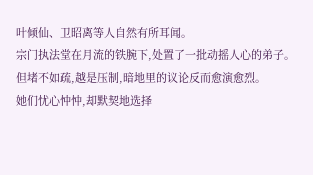叶倾仙、卫昭离等人自然有所耳闻。
宗门执法堂在月流的铁腕下,处置了一批动摇人心的弟子。
但堵不如疏,越是压制,暗地里的议论反而愈演愈烈。
她们忧心忡忡,却默契地选择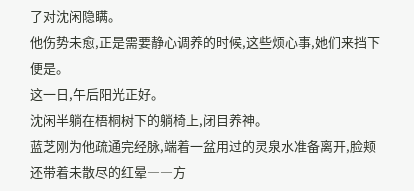了对沈闲隐瞒。
他伤势未愈,正是需要静心调养的时候,这些烦心事,她们来挡下便是。
这一日,午后阳光正好。
沈闲半躺在梧桐树下的躺椅上,闭目养神。
蓝芝刚为他疏通完经脉,端着一盆用过的灵泉水准备离开,脸颊还带着未散尽的红晕――方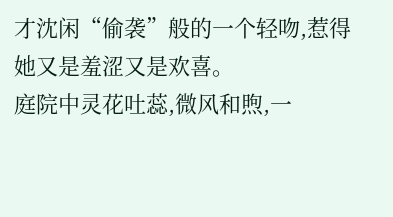才沈闲“偷袭”般的一个轻吻,惹得她又是羞涩又是欢喜。
庭院中灵花吐蕊,微风和煦,一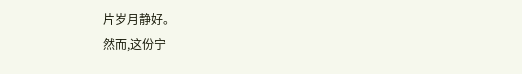片岁月静好。
然而,这份宁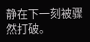静在下一刻被骤然打破。